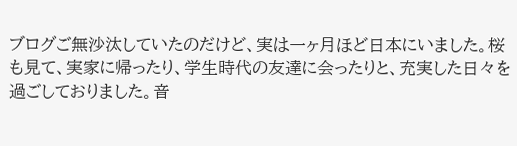ブログご無沙汰していたのだけど、実は一ヶ月ほど日本にいました。桜も見て、実家に帰ったり、学生時代の友達に会ったりと、充実した日々を過ごしておりました。音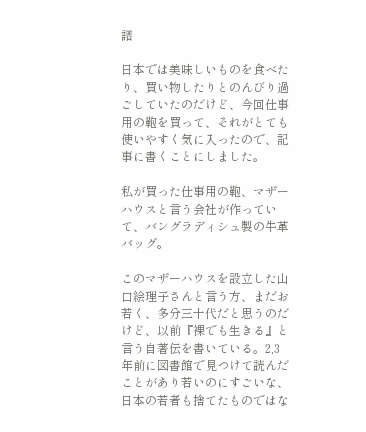譜

日本では美味しいものを食べたり、買い物したりとのんびり過ごしていたのだけど、今回仕事用の鞄を買って、それがとても使いやすく気に入ったので、記事に書くことにしました。

私が買った仕事用の鞄、マザーハウスと言う会社が作っていて、バングラディシュ製の牛革バッグ。

このマザーハウスを設立した山口絵理子さんと言う方、まだお若く、多分三十代だと思うのだけど、以前『裸でも生きる』と言う自著伝を書いている。2,3年前に図書館で見つけて読んだことがあり若いのにすごいな、日本の若者も捨てたものではな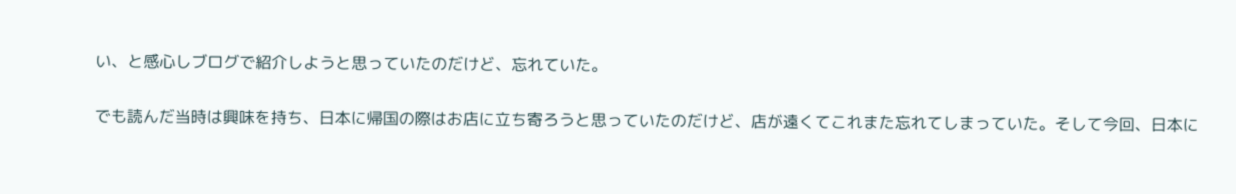い、と感心しブログで紹介しようと思っていたのだけど、忘れていた。

でも読んだ当時は興味を持ち、日本に帰国の際はお店に立ち寄ろうと思っていたのだけど、店が遠くてこれまた忘れてしまっていた。そして今回、日本に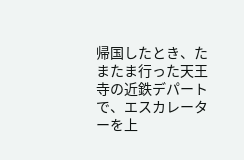帰国したとき、たまたま行った天王寺の近鉄デパートで、エスカレーターを上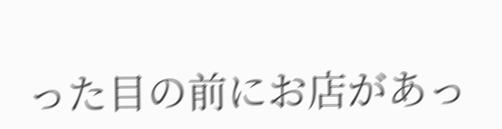った目の前にお店があっ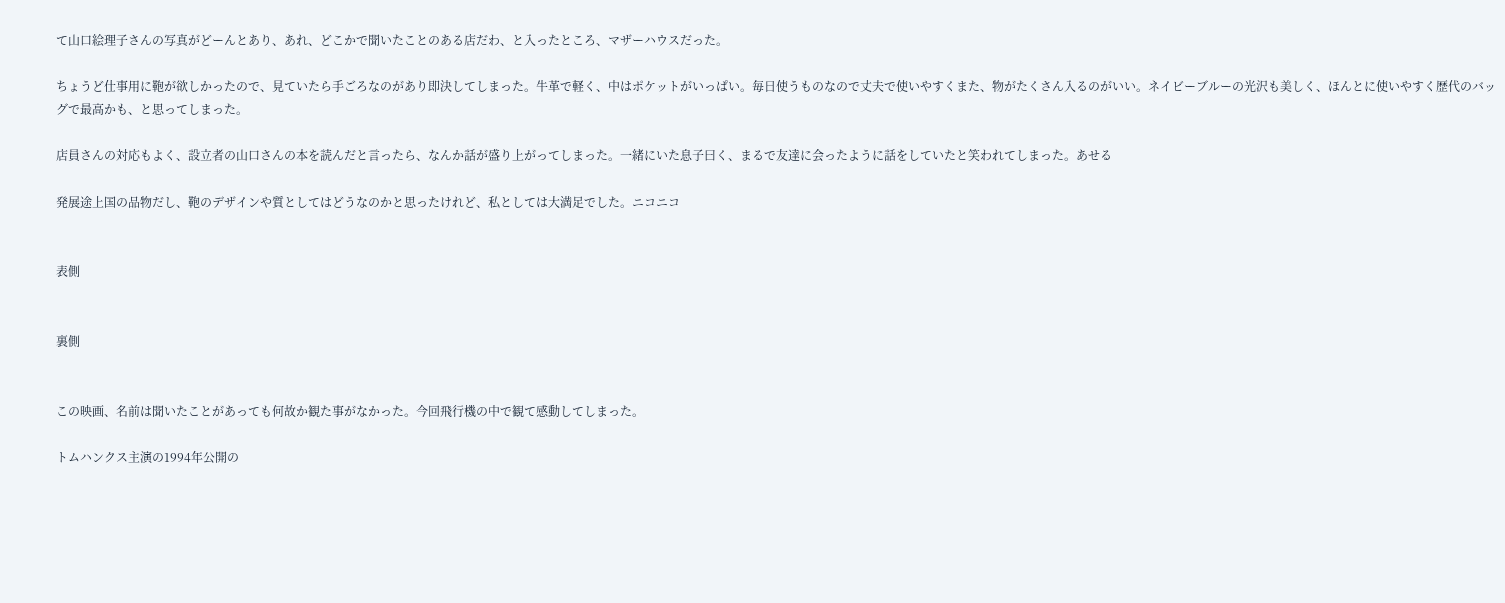て山口絵理子さんの写真がどーんとあり、あれ、どこかで聞いたことのある店だわ、と入ったところ、マザーハウスだった。

ちょうど仕事用に鞄が欲しかったので、見ていたら手ごろなのがあり即決してしまった。牛革で軽く、中はポケットがいっぱい。毎日使うものなので丈夫で使いやすくまた、物がたくさん入るのがいい。ネイビーブルーの光沢も美しく、ほんとに使いやすく歴代のバッグで最高かも、と思ってしまった。

店員さんの対応もよく、設立者の山口さんの本を読んだと言ったら、なんか話が盛り上がってしまった。一緒にいた息子曰く、まるで友達に会ったように話をしていたと笑われてしまった。あせる

発展途上国の品物だし、鞄のデザインや質としてはどうなのかと思ったけれど、私としては大満足でした。ニコニコ


表側


裏側


この映画、名前は聞いたことがあっても何故か観た事がなかった。今回飛行機の中で観て感動してしまった。

トムハンクス主演の1994年公開の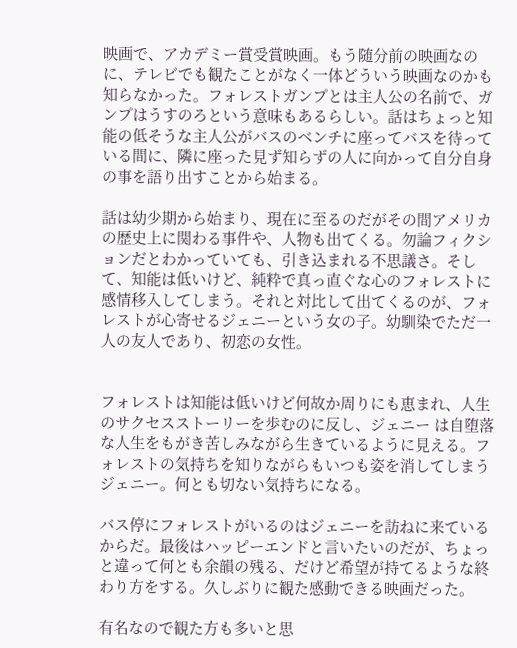映画で、アカデミー賞受賞映画。もう随分前の映画なのに、テレビでも観たことがなく一体どういう映画なのかも知らなかった。フォレストガンプとは主人公の名前で、ガンプはうすのろという意味もあるらしい。話はちょっと知能の低そうな主人公がバスのベンチに座ってバスを待っている間に、隣に座った見ず知らずの人に向かって自分自身の事を語り出すことから始まる。

話は幼少期から始まり、現在に至るのだがその間アメリカの歴史上に関わる事件や、人物も出てくる。勿論フィクションだとわかっていても、引き込まれる不思議さ。そして、知能は低いけど、純粋で真っ直ぐな心のフォレストに感情移入してしまう。それと対比して出てくるのが、フォレストが心寄せるジェニーという女の子。幼馴染でただ一人の友人であり、初恋の女性。


フォレストは知能は低いけど何故か周りにも恵まれ、人生のサクセスストーリーを歩むのに反し、ジェニー は自堕落な人生をもがき苦しみながら生きているように見える。フォレストの気持ちを知りながらもいつも姿を消してしまうジェニー。何とも切ない気持ちになる。

バス停にフォレストがいるのはジェニーを訪ねに来ているからだ。最後はハッピーエンドと言いたいのだが、ちょっと違って何とも余韻の残る、だけど希望が持てるような終わり方をする。久しぶりに観た感動できる映画だった。

有名なので観た方も多いと思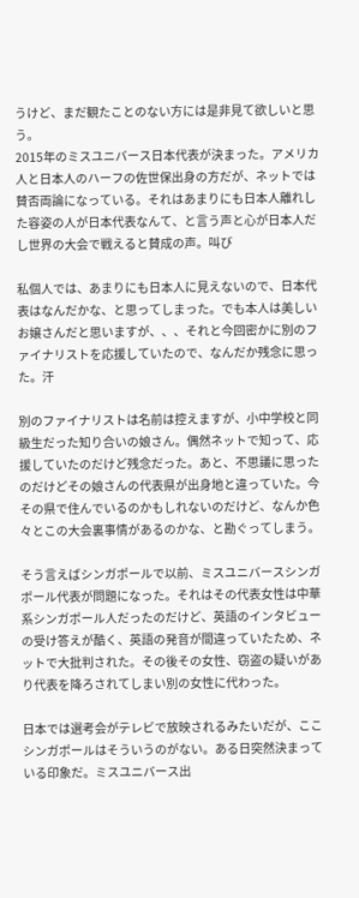うけど、まだ観たことのない方には是非見て欲しいと思う。
2015年のミスユニバース日本代表が決まった。アメリカ人と日本人のハーフの佐世保出身の方だが、ネットでは賛否両論になっている。それはあまりにも日本人離れした容姿の人が日本代表なんて、と言う声と心が日本人だし世界の大会で戦えると賛成の声。叫び

私個人では、あまりにも日本人に見えないので、日本代表はなんだかな、と思ってしまった。でも本人は美しいお嬢さんだと思いますが、、、それと今回密かに別のファイナリストを応援していたので、なんだか残念に思った。汗

別のファイナリストは名前は控えますが、小中学校と同級生だった知り合いの娘さん。偶然ネットで知って、応援していたのだけど残念だった。あと、不思議に思ったのだけどその娘さんの代表県が出身地と違っていた。今その県で住んでいるのかもしれないのだけど、なんか色々とこの大会裏事情があるのかな、と勘ぐってしまう。

そう言えばシンガポールで以前、ミスユニバースシンガポール代表が問題になった。それはその代表女性は中華系シンガポール人だったのだけど、英語のインタビューの受け答えが酷く、英語の発音が間違っていたため、ネットで大批判された。その後その女性、窃盗の疑いがあり代表を降ろされてしまい別の女性に代わった。

日本では選考会がテレビで放映されるみたいだが、ここシンガポールはそういうのがない。ある日突然決まっている印象だ。ミスユニバース出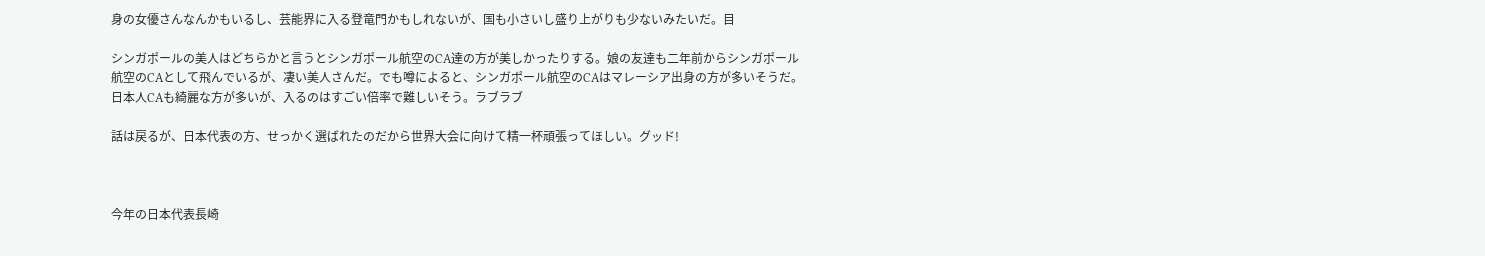身の女優さんなんかもいるし、芸能界に入る登竜門かもしれないが、国も小さいし盛り上がりも少ないみたいだ。目

シンガポールの美人はどちらかと言うとシンガポール航空のCA達の方が美しかったりする。娘の友達も二年前からシンガポール航空のCAとして飛んでいるが、凄い美人さんだ。でも噂によると、シンガポール航空のCAはマレーシア出身の方が多いそうだ。日本人CAも綺麗な方が多いが、入るのはすごい倍率で難しいそう。ラブラブ

話は戻るが、日本代表の方、せっかく選ばれたのだから世界大会に向けて精一杯頑張ってほしい。グッド!



今年の日本代表長崎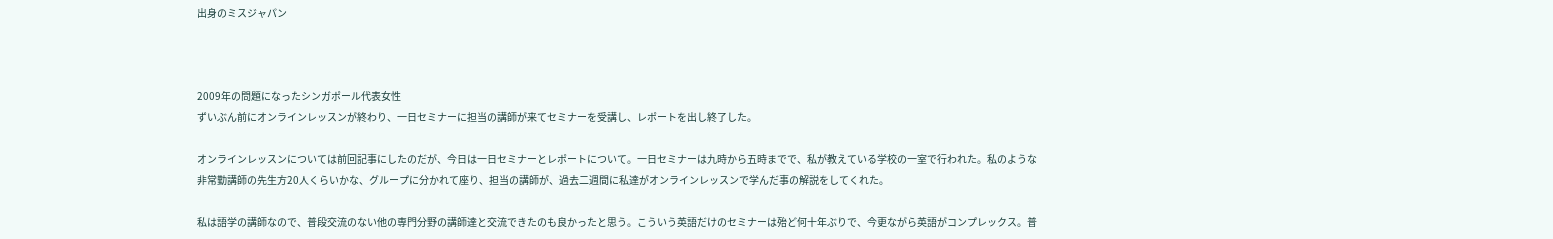出身のミスジャパン



2009年の問題になったシンガポール代表女性
ずいぶん前にオンラインレッスンが終わり、一日セミナーに担当の講師が来てセミナーを受講し、レポートを出し終了した。

オンラインレッスンについては前回記事にしたのだが、今日は一日セミナーとレポートについて。一日セミナーは九時から五時までで、私が教えている学校の一室で行われた。私のような非常勤講師の先生方20人くらいかな、グループに分かれて座り、担当の講師が、過去二週間に私達がオンラインレッスンで学んだ事の解説をしてくれた。

私は語学の講師なので、普段交流のない他の専門分野の講師達と交流できたのも良かったと思う。こういう英語だけのセミナーは殆ど何十年ぶりで、今更ながら英語がコンプレックス。普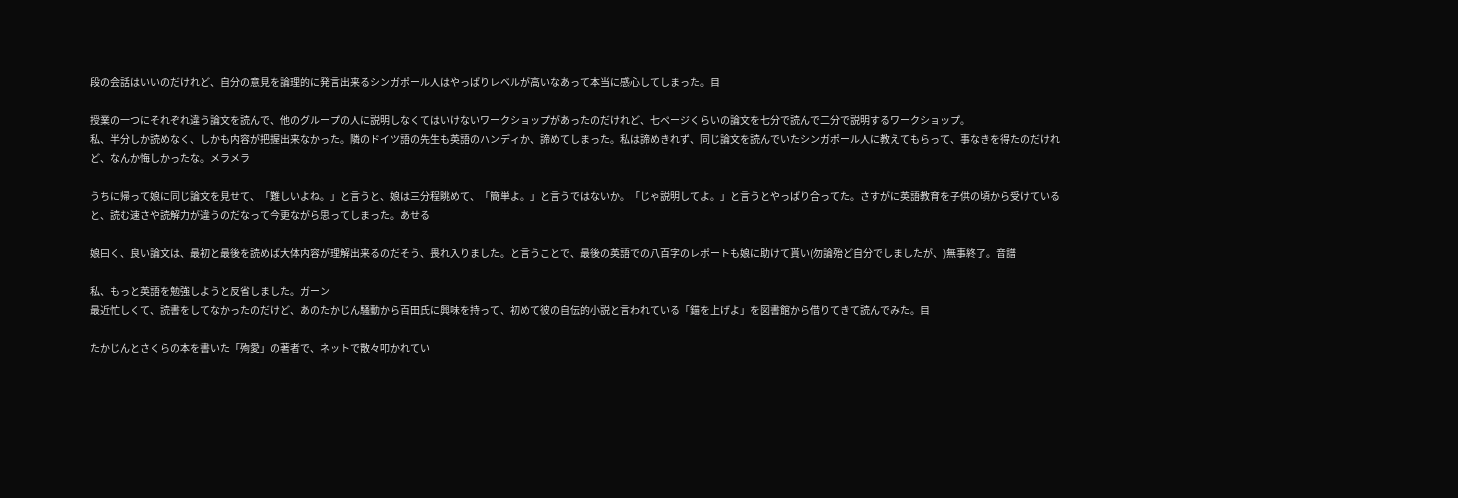段の会話はいいのだけれど、自分の意見を論理的に発言出来るシンガポール人はやっぱりレベルが高いなあって本当に感心してしまった。目

授業の一つにそれぞれ違う論文を読んで、他のグループの人に説明しなくてはいけないワークショップがあったのだけれど、七ページくらいの論文を七分で読んで二分で説明するワークショップ。
私、半分しか読めなく、しかも内容が把握出来なかった。隣のドイツ語の先生も英語のハンディか、諦めてしまった。私は諦めきれず、同じ論文を読んでいたシンガポール人に教えてもらって、事なきを得たのだけれど、なんか悔しかったな。メラメラ

うちに帰って娘に同じ論文を見せて、「難しいよね。」と言うと、娘は三分程眺めて、「簡単よ。」と言うではないか。「じゃ説明してよ。」と言うとやっぱり合ってた。さすがに英語教育を子供の頃から受けていると、読む速さや読解力が違うのだなって今更ながら思ってしまった。あせる

娘曰く、良い論文は、最初と最後を読めば大体内容が理解出来るのだそう、畏れ入りました。と言うことで、最後の英語での八百字のレポートも娘に助けて貰い(勿論殆ど自分でしましたが、)無事終了。音譜

私、もっと英語を勉強しようと反省しました。ガーン
最近忙しくて、読書をしてなかったのだけど、あのたかじん騒動から百田氏に興味を持って、初めて彼の自伝的小説と言われている「錨を上げよ」を図書館から借りてきて読んでみた。目

たかじんとさくらの本を書いた「殉愛」の著者で、ネットで散々叩かれてい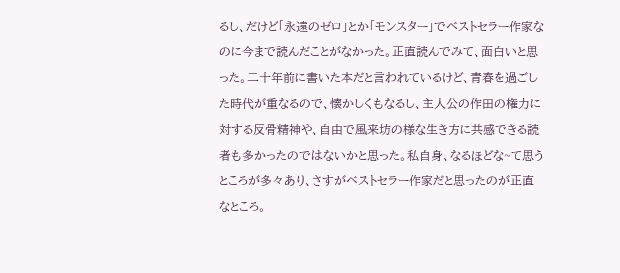るし、だけど「永遠のゼロ」とか「モンスター」でベストセラー作家なのに今まで読んだことがなかった。正直読んでみて、面白いと思った。二十年前に書いた本だと言われているけど、青春を過ごした時代が重なるので、懐かしくもなるし、主人公の作田の権力に対する反骨精神や、自由で風来坊の様な生き方に共感できる読者も多かったのではないかと思った。私自身、なるほどな~て思うところが多々あり、さすがベストセラー作家だと思ったのが正直なところ。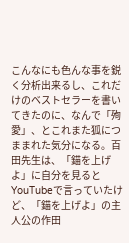こんなにも色んな事を鋭く分析出来るし、これだけのベストセラーを書いてきたのに、なんで「殉愛」、とこれまた狐につままれた気分になる。百田先生は、「錨を上げよ」に自分を見るとYouTubeで言っていたけど、「錨を上げよ」の主人公の作田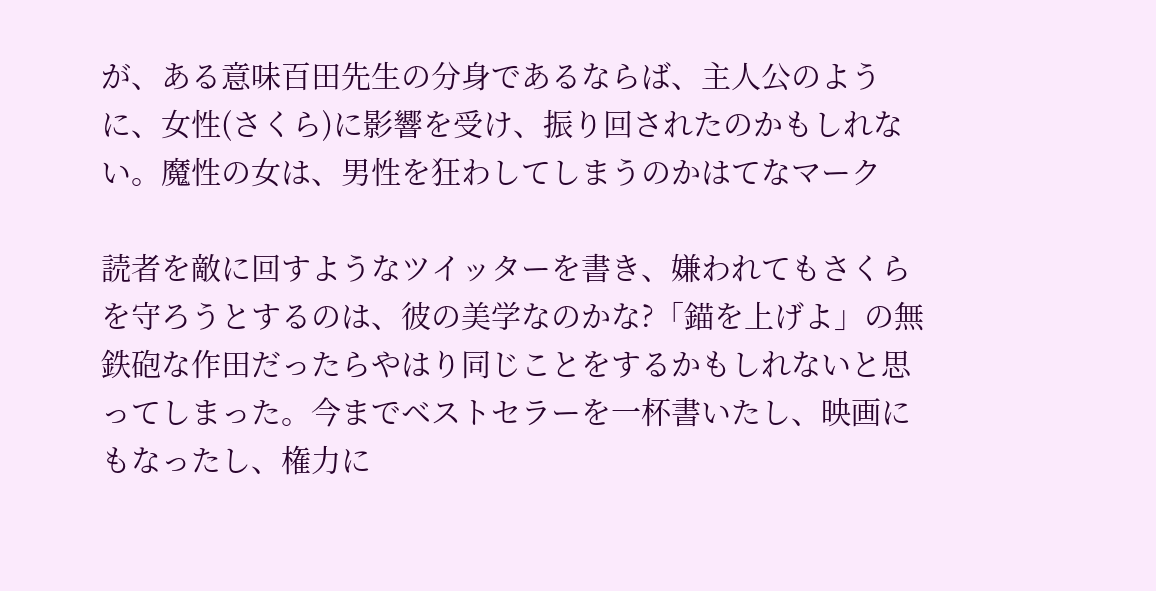が、ある意味百田先生の分身であるならば、主人公のように、女性(さくら)に影響を受け、振り回されたのかもしれない。魔性の女は、男性を狂わしてしまうのかはてなマーク

読者を敵に回すようなツイッターを書き、嫌われてもさくらを守ろうとするのは、彼の美学なのかな?「錨を上げよ」の無鉄砲な作田だったらやはり同じことをするかもしれないと思ってしまった。今までベストセラーを一杯書いたし、映画にもなったし、権力に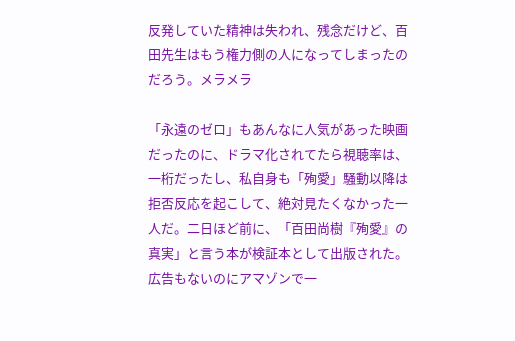反発していた精神は失われ、残念だけど、百田先生はもう権力側の人になってしまったのだろう。メラメラ

「永遠のゼロ」もあんなに人気があった映画だったのに、ドラマ化されてたら視聴率は、一桁だったし、私自身も「殉愛」騒動以降は拒否反応を起こして、絶対見たくなかった一人だ。二日ほど前に、「百田尚樹『殉愛』の真実」と言う本が検証本として出版された。広告もないのにアマゾンで一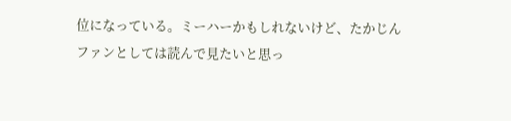位になっている。ミーハーかもしれないけど、たかじんファンとしては読んで見たいと思っ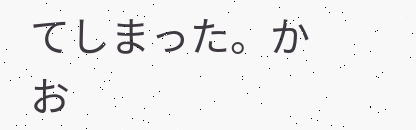てしまった。かお